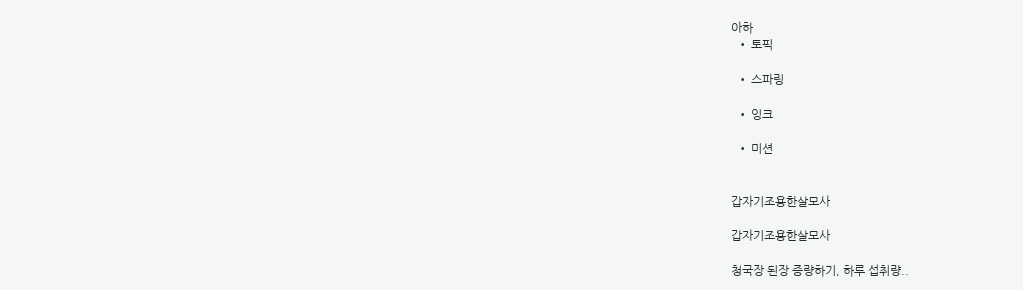아하
  • 토픽

  • 스파링

  • 잉크

  • 미션


갑자기조용한살모사

갑자기조용한살모사

청국장 된장 증량하기, 하루 섭취량..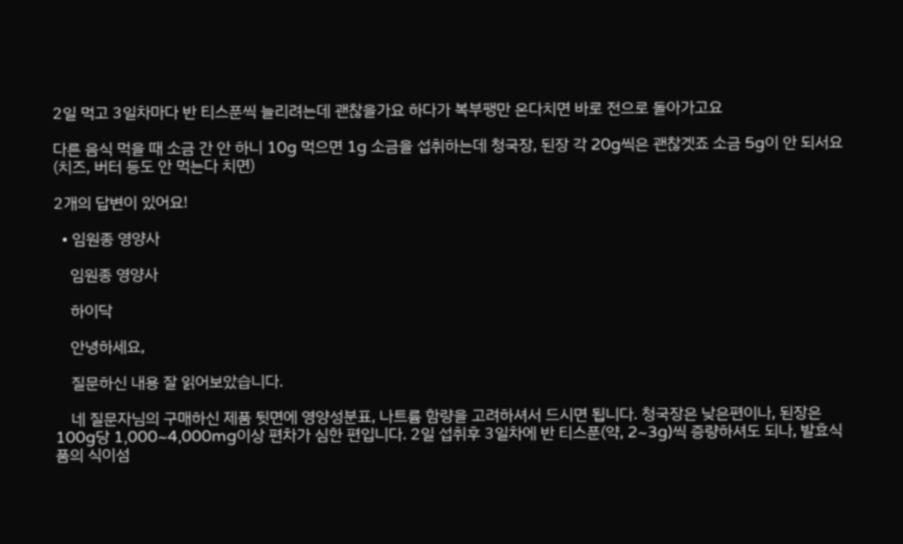2일 먹고 3일차마다 반 티스푼씩 늘리려는데 괜찮을가요 하다가 복부팽만 온다치면 바로 전으로 돌아가고요

다른 음식 먹을 때 소금 간 안 하니 10g 먹으면 1g 소금을 섭취하는데 청국장, 된장 각 20g씩은 괜찮겟죠 소금 5g이 안 되서요(치즈, 버터 등도 안 먹는다 치면)

2개의 답변이 있어요!

  • 임원종 영양사

    임원종 영양사

    하이닥

    안녕하세요,

    질문하신 내용 잘 읽어보았습니다.

    네 질문자님의 구매하신 제품 뒷면에 영양성분표, 나트륨 함량을 고려하셔서 드시면 됩니다. 청국장은 낮은편이나, 된장은 100g당 1,000~4,000mg이상 편차가 심한 편입니다. 2일 섭취후 3일차에 반 티스푼(약, 2~3g)씩 증량하셔도 되나, 발효식품의 식이섬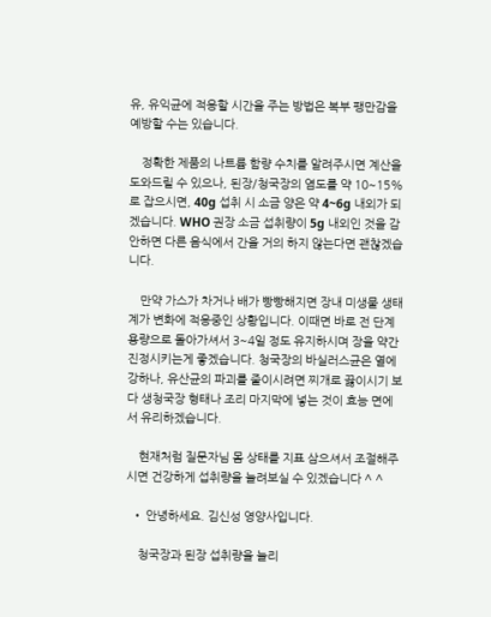유, 유익균에 적응할 시간을 주는 방법은 복부 팽만감을 예방할 수는 있습니다.

    정확한 제품의 나트륨 함량 수치를 알려주시면 계산을 도와드릴 수 있으나, 된장/청국장의 염도를 약 10~15%로 잡으시면, 40g 섭취 시 소금 양은 약 4~6g 내외가 되겠습니다. WHO 권장 소금 섭취량이 5g 내외인 것을 감안하면 다른 음식에서 간을 거의 하지 않는다면 괜찮겠습니다.

    만약 가스가 차거나 배가 빵빵해지면 장내 미생물 생태계가 변화에 적응중인 상황입니다. 이때면 바로 전 단계 용량으로 돌아가셔서 3~4일 정도 유지하시며 장을 약간 진정시키는게 좋겠습니다. 청국장의 바실러스균은 열에 강하나, 유산균의 파괴를 줄이시려면 찌개로 끓이시기 보다 생청국장 형태나 조리 마지막에 넣는 것이 효능 면에서 유리하겠습니다.

    현재처럼 질문자님 몸 상태를 지표 삼으셔서 조절해주시면 건강하게 섭취량을 늘려보실 수 있겠습니다 ^ ^

  • 안녕하세요. 김신성 영양사입니다.

    청국장과 된장 섭취량을 늘리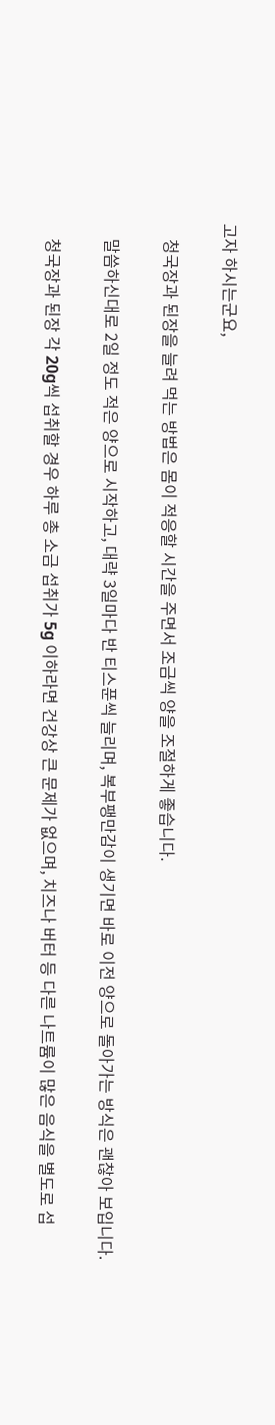고자 하시는군요,

    청국장과 된장을 늘려 먹는 방법은 몸이 적응할 시간을 주면서 조금씩 양을 조절하게 좋습니다.

    말씀하신대로 2일 정도 적은 양으로 시작하고, 대략 3일마다 반 티스푼씩 늘리며, 복부팽만감이 생기면 바로 이전 양으로 돌아가는 방식은 괜찮아 보입니다.

    청국장과 된장 각 20g씩 섭취할 경우 하루 총 소금 섭취가 5g 이하라면 건강상 큰 문제가 없으며, 치즈나 버터 등 다른 나트륨이 많은 음식을 별도로 섭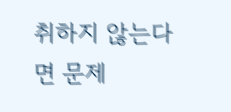취하지 않는다면 문제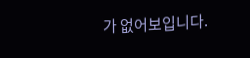가 없어보입니다.